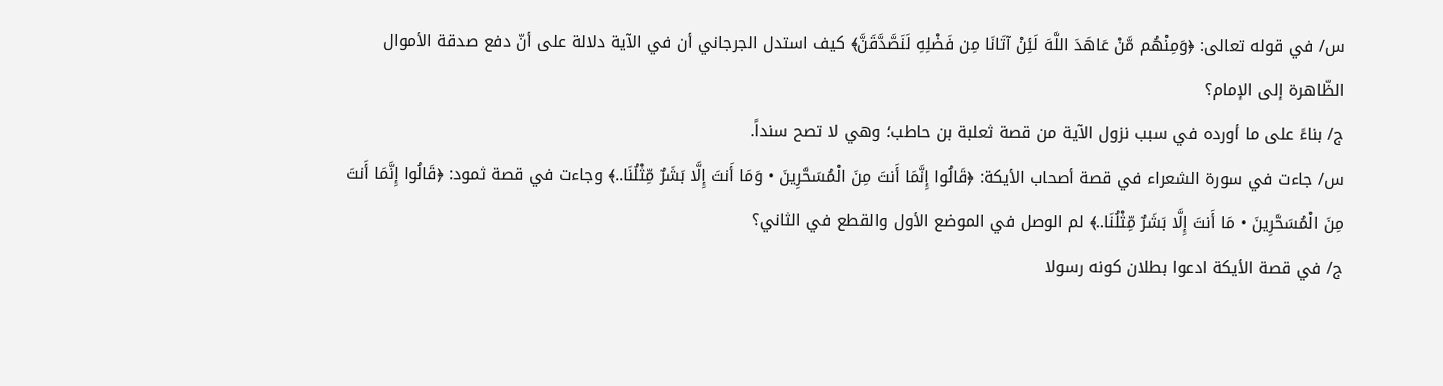س/ في قوله تعالى: ﴿وَمِنْهُم مَّنْ عَاهَدَ اللَّهَ لَئِنْ آتَانَا مِن فَضْلِهِ لَنَصَّدَّقَنَّ﴾ كيف استدل الجرجاني أن في الآية دلالة على أنّ دفع صدقة الأموال الظّاهرة إلى الإمام؟
ج/ بناءً على ما أورده في سبب نزول الآية من قصة ثعلبة بن حاطب؛ وهي لا تصح سنداً.
س/ جاءت في سورة الشعراء في قصة أصحاب الأيكة: ﴿قَالُوا إِنَّمَا أَنتَ مِنَ الْمُسَحَّرِينَ • وَمَا أَنتَ إِلَّا بَشَرٌ مِّثْلُنَا..﴾ وجاءت في قصة ثمود: ﴿قَالُوا إِنَّمَا أَنتَ مِنَ الْمُسَحَّرِينَ • مَا أَنتَ إِلَّا بَشَرٌ مِّثْلُنَا..﴾ لم الوصل في الموضع الأول والقطع في الثاني؟
ج/ في قصة الأيكة ادعوا بطلان كونه رسولا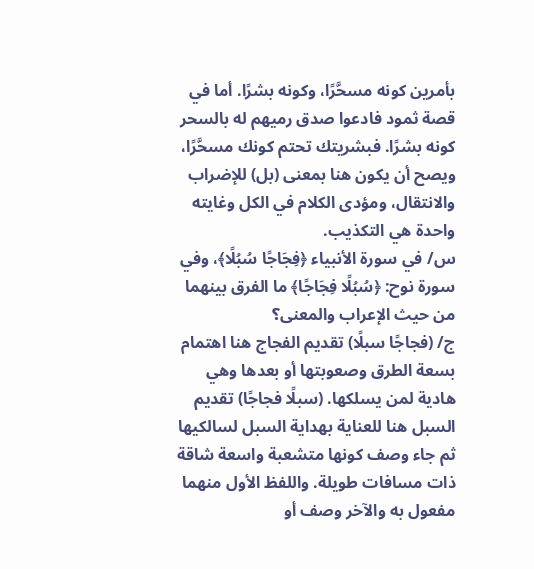بأمرين كونه مسحَّرًا، وكونه بشرًا. أما في قصة ثمود فادعوا صدق رميهم له بالسحر كونه بشرًا. فبشريتك تحتم كونك مسحَّرًا، ويصح أن يكون هنا بمعنى (بل) للإضراب والانتقال، ومؤدى الكلام في الكل وغايته واحدة هي التكذيب.
س/ في سورة الأنبياء ﴿فِجَاجًا سُبُلًا﴾، وفي سورة نوح: ﴿سُبُلًا فِجَاجًا﴾ ما الفرق بينهما من حيث الإعراب والمعنى؟
ج/ (فجاجًا سبلًا) تقديم الفجاج هنا اهتمام بسعة الطرق وصعوبتها أو بعدها وهي هادية لمن يسلكها. (سبلًا فجاجًا) تقديم السبل هنا للعناية بهداية السبل لسالكيها ثم جاء وصف كونها متشعبة واسعة شاقة ذات مسافات طويلة. واللفظ الأول منهما مفعول به والآخر وصف أو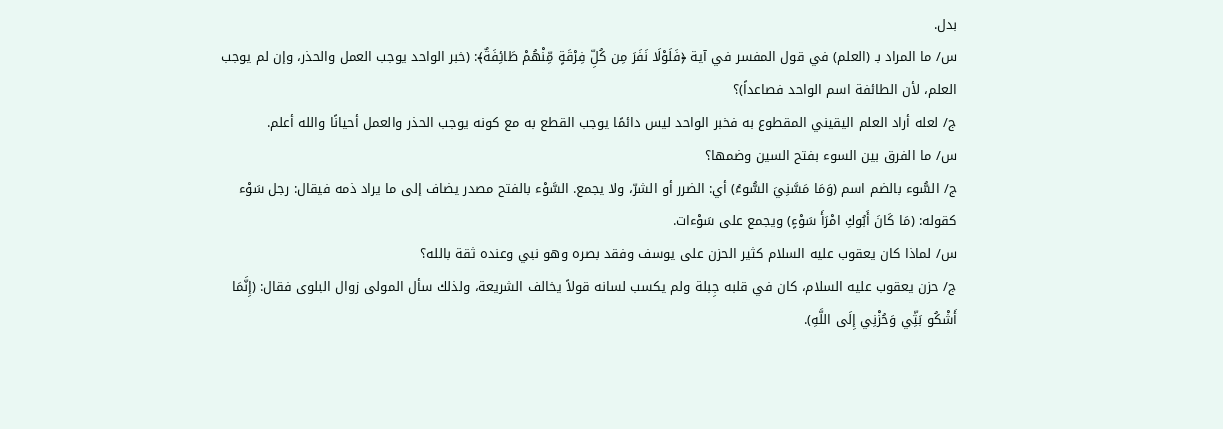بدل.
س/ ما المراد بـ (العلم) في قول المفسر في آية ﴿فَلَوْلَا نَفَرَ مِن كُلِّ فِرْقَةٍ مِّنْهُمْ طَائِفَةٌ﴾: (خبر الواحد يوجب العمل والحذر، وإن لم يوجب العلم، لأن الطائفة اسم الواحد فصاعداً)؟
ج/ لعله أراد العلم اليقيني المقطوع به فخبر الواحد ليس دائمًا يوجب القطع به مع كونه يوجب الحذر والعمل أحيانًا والله أعلم.
س/ ما الفرق بين السوء بفتح السين وضمها؟
ج/ السُّوء بالضم اسم (وَمَا مَسَّنِيَ السُّوءُ) أي: الضرر أو الشرّ، ولا يجمع. السَّوْء بالفتح مصدر يضاف إلى ما يراد ذمه فيقال: رجل سَوْء كقوله: (مَا كَانَ أَبُوكِ امْرَأَ سَوْءٍ) ويجمع على سَوْءات.
س/ لماذا كان يعقوب عليه السلام كثير الحزن على يوسف وفقد بصره وهو نبي وعنده ثقة بالله؟
ج/ حزن يعقوب عليه السلام، كان في قلبه جِبلة ولم يكسب لسانه قولاً يخالف الشريعة، ولذلك سأل المولى زوال البلوى فقال: (إِنَّمَا أَشْكُو بَثِّي وَحُزْنِي إِلَى اللَّهِ).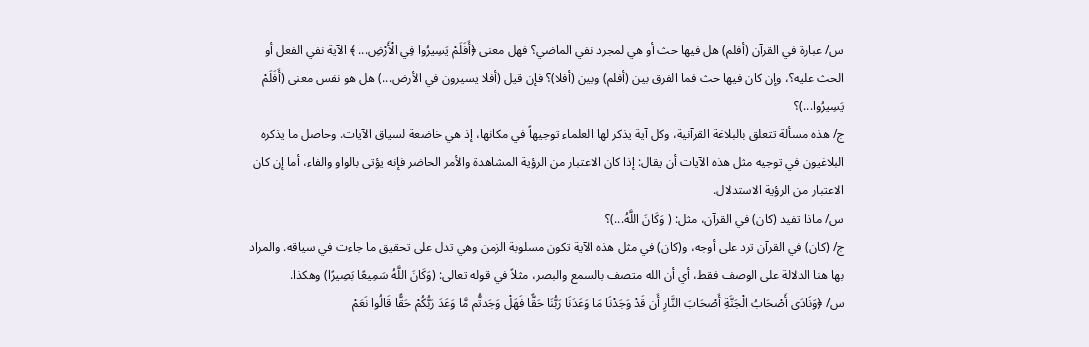س/ عبارة في القرآن (أفلم) هل فيها حث أو هي لمجرد نفي الماضي؟ فهل معنى ﴿أَفَلَمْ يَسِيرُوا فِي الْأَرْضِ... ﴾ الآية نفي الفعل أو الحث عليه؟، وإن كان فيها حث فما الفرق بين (أفلم) وبين (أفلا)؟ فإن قيل (أفلا يسيرون في الأرض...) هل هو نفس معنى (أَفَلَمْ يَسِيرُوا...)؟
ج/ هذه مسألة تتعلق بالبلاغة القرآنية، وكل آية يذكر لها العلماء توجيهاً في مكانها، إذ هي خاضعة لسياق الآيات. وحاصل ما يذكره البلاغيون في توجيه مثل هذه الآيات أن يقال: إذا كان الاعتبار من الرؤية المشاهدة والأمر الحاضر فإنه يؤتى بالواو والفاء، أما إن كان الاعتبار من الرؤية الاستدلال.
س/ ماذا تفيد (كان) في القرآن، مثل: ( وَكَانَ اللَّهُ...)؟
ج/ (كان) في القرآن ترد على أوجه، و(كان) في مثل هذه الآية تكون مسلوبة الزمن وهي تدل على تحقيق ما جاءت في سياقه. والمراد بها هنا الدلالة على الوصف فقط، أي أن الله متصف بالسمع والبصر، مثلاً في قوله تعالى: (وَكَانَ اللَّهُ سَمِيعًا بَصِيرًا) وهكذا.
س/ ﴿وَنَادَى أَصْحَابُ الْجَنَّةِ أَصْحَابَ النَّارِ أَن قَدْ وَجَدْنَا مَا وَعَدَنَا رَبُّنَا حَقًّا فَهَلْ وَجَدتُّم مَّا وَعَدَ رَبُّكُمْ حَقًّا قَالُوا نَعَمْ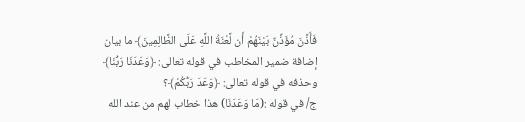فَأَذَّنَ مُؤَذِّنٌ بَيْنَهُمْ أَن لَّعْنَةُ اللَّهِ عَلَى الظَّالِمِينَ﴾ ما بيان إضافة ضمير المخاطب في قوله تعالى: ﴿وَعَدَنَا رَبُّنَا﴾ وحذفه في قوله تعالى: ﴿وَعَدَ رَبُّكُمْ﴾؟
ج/ في قوله :(مَا وَعَدَنَا) هذا خطاب لهم من عند الله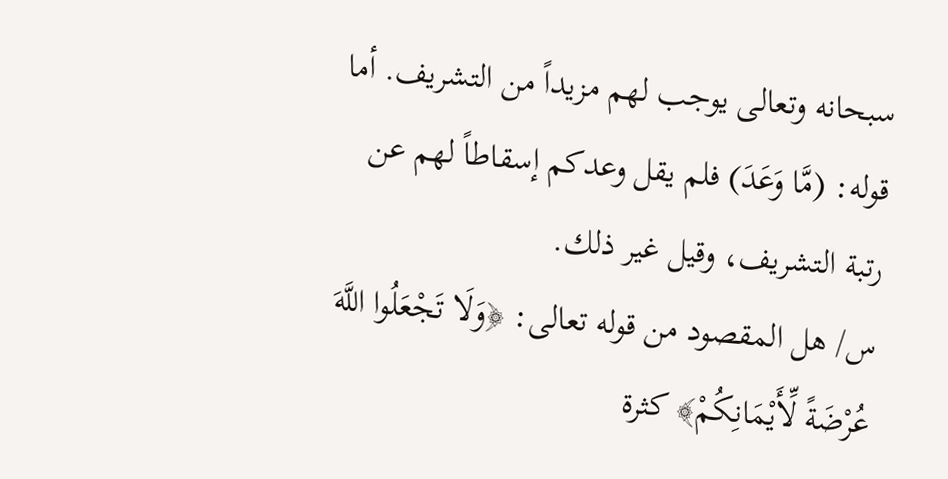سبحانه وتعالى يوجب لهم مزيداً من التشريف. أما قوله: (مَّا وَعَدَ) فلم يقل وعدكم إسقاطاً لهم عن رتبة التشريف، وقيل غير ذلك.
س/ هل المقصود من قوله تعالى: ﴿وَلَا تَجْعَلُوا اللَّهَ عُرْضَةً لِّأَيْمَانِكُمْ﴾ كثرة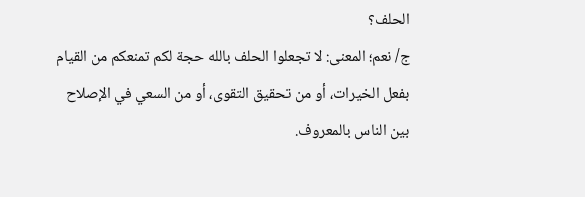الحلف؟
ج/ نعم؛ المعنى: لا تجعلوا الحلف بالله حجة لكم تمنعكم من القيام بفعل الخيرات، أو من تحقيق التقوى، أو من السعي في الإصلاح بين الناس بالمعروف.